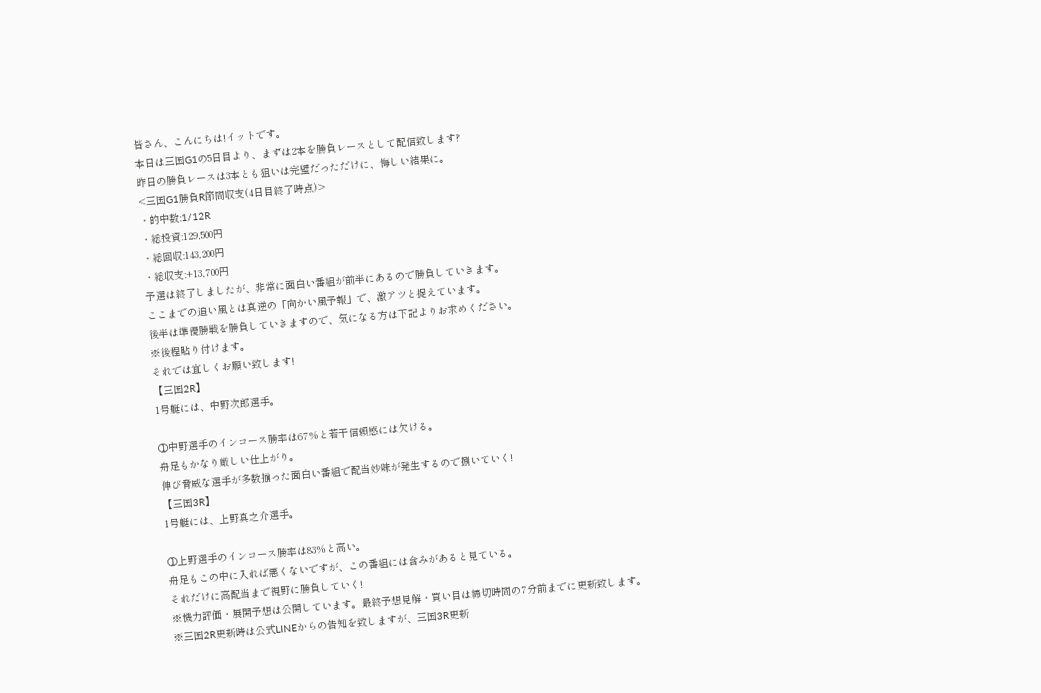皆さん、こんにちは!イットです。
本日は三国G1の5日目より、まずは2本を勝負レースとして配信致します?
昨日の勝負レースは3本とも狙いは完璧だっただけに、悔しい結果に。
<三国G1勝負R節間収支(4日目終了時点)>
・的中数:1/12R
・総投資:129,500円
・総回収:143,200円
・総収支:+13,700円
予選は終了しましたが、非常に面白い番組が前半にあるので勝負していきます。
ここまでの追い風とは真逆の「向かい風予報」で、激アツと捉えています。
後半は準優勝戦を勝負していきますので、気になる方は下記よりお求めください。
※後程貼り付けます。
それでは宜しくお願い致します!
【三国2R】
1号艇には、中野次郎選手。

①中野選手のインコース勝率は67%と若干信頼感には欠ける。
舟足もかなり厳しい仕上がり。
伸び脅威な選手が多数揃った面白い番組で配当妙味が発生するので捌いていく!
【三国3R】
1号艇には、上野真之介選手。

①上野選手のインコース勝率は83%と高い。
舟足もこの中に入れば悪くないですが、この番組には含みがあると見ている。
それだけに高配当まで視野に勝負していく!
※機力評価・展開予想は公開しています。最終予想見解・買い目は締切時間の7分前までに更新致します。
※三国2R更新時は公式LINEからの告知を致しますが、三国3R更新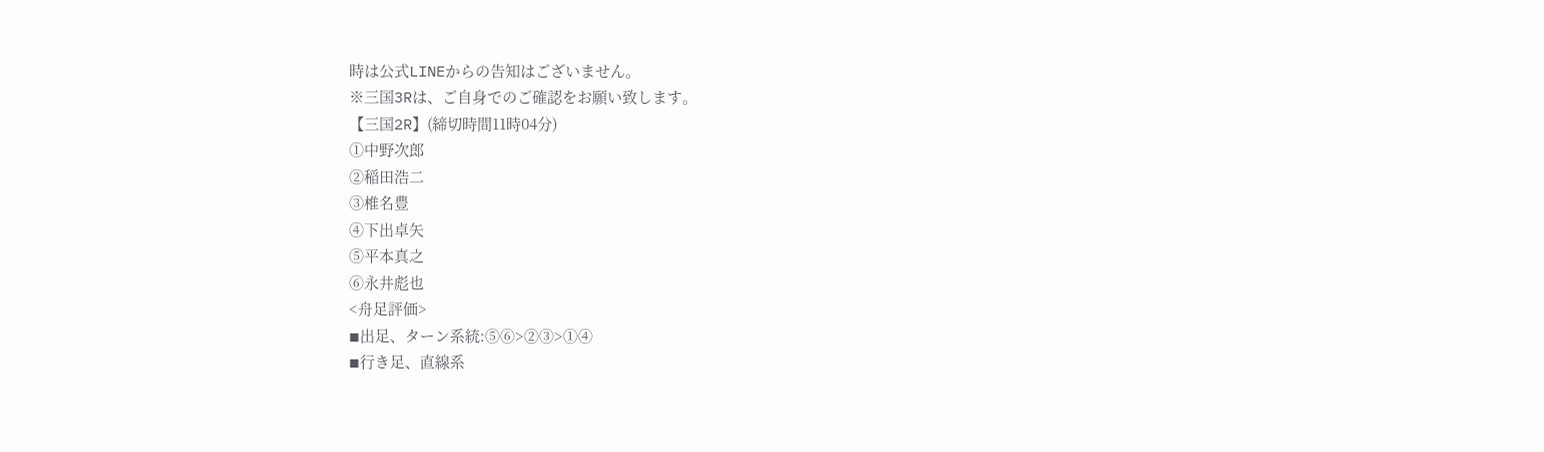時は公式LINEからの告知はございません。
※三国3Rは、ご自身でのご確認をお願い致します。
【三国2R】(締切時間11時04分)
①中野次郎
②稲田浩二
③椎名豊
④下出卓矢
⑤平本真之
⑥永井彪也
<舟足評価>
◾出足、ターン系統:⑤⑥>②③>①④
◾行き足、直線系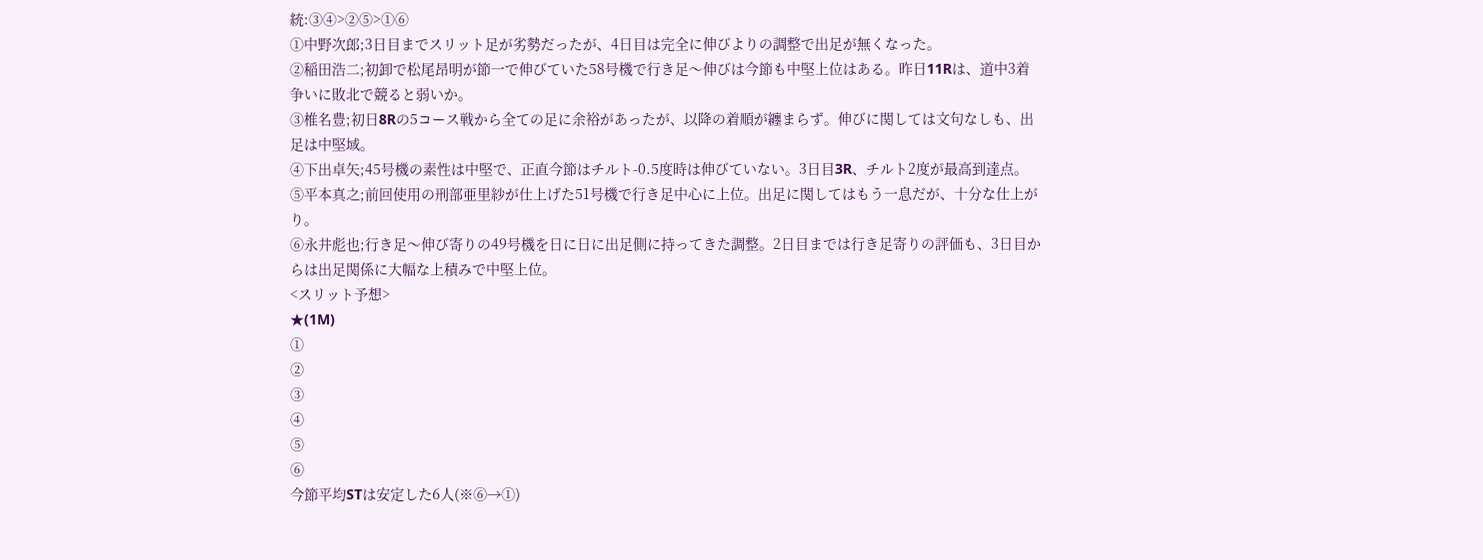統:③④>②⑤>①⑥
①中野次郎;3日目までスリット足が劣勢だったが、4日目は完全に伸びよりの調整で出足が無くなった。
②稲田浩二;初卸で松尾昂明が節一で伸びていた58号機で行き足〜伸びは今節も中堅上位はある。昨日11Rは、道中3着争いに敗北で競ると弱いか。
③椎名豊;初日8Rの5コース戦から全ての足に余裕があったが、以降の着順が纏まらず。伸びに関しては文句なしも、出足は中堅域。
④下出卓矢;45号機の素性は中堅で、正直今節はチルト-0.5度時は伸びていない。3日目3R、チルト2度が最高到達点。
⑤平本真之;前回使用の刑部亜里紗が仕上げた51号機で行き足中心に上位。出足に関してはもう一息だが、十分な仕上がり。
⑥永井彪也;行き足〜伸び寄りの49号機を日に日に出足側に持ってきた調整。2日目までは行き足寄りの評価も、3日目からは出足関係に大幅な上積みで中堅上位。
<スリット予想>
★(1M)
①
②
③
④
⑤
⑥
今節平均STは安定した6人(※⑥→①)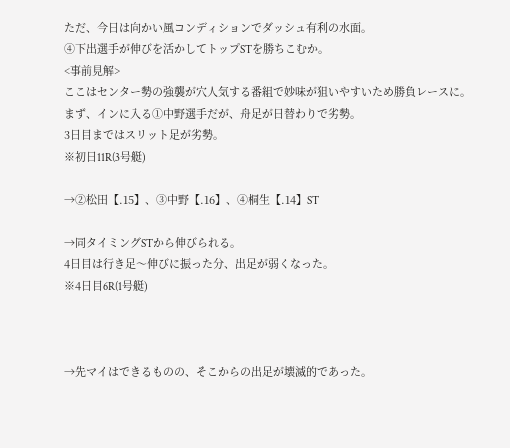ただ、今日は向かい風コンディションでダッシュ有利の水面。
④下出選手が伸びを活かしてトップSTを勝ちこむか。
<事前見解>
ここはセンター勢の強襲が穴人気する番組で妙味が狙いやすいため勝負レースに。
まず、インに入る①中野選手だが、舟足が日替わりで劣勢。
3日目まではスリット足が劣勢。
※初日11R(3号艇)

→②松田【.15】、③中野【.16】、④桐生【.14】ST

→同タイミングSTから伸びられる。
4日目は行き足〜伸びに振った分、出足が弱くなった。
※4日目6R(1号艇)



→先マイはできるものの、そこからの出足が壊滅的であった。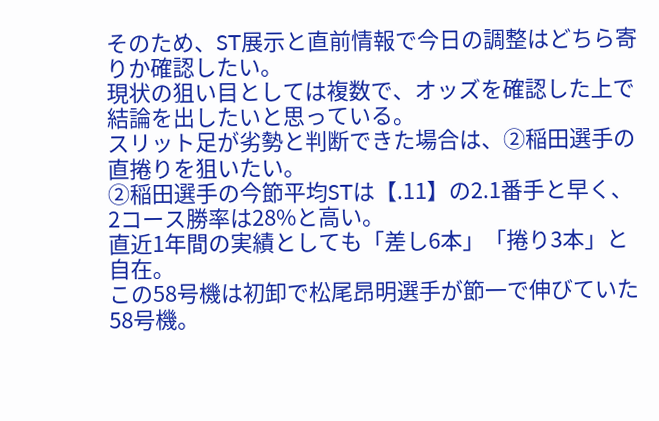そのため、ST展示と直前情報で今日の調整はどちら寄りか確認したい。
現状の狙い目としては複数で、オッズを確認した上で結論を出したいと思っている。
スリット足が劣勢と判断できた場合は、②稲田選手の直捲りを狙いたい。
②稲田選手の今節平均STは【.11】の2.1番手と早く、2コース勝率は28%と高い。
直近1年間の実績としても「差し6本」「捲り3本」と自在。
この58号機は初卸で松尾昂明選手が節一で伸びていた58号機。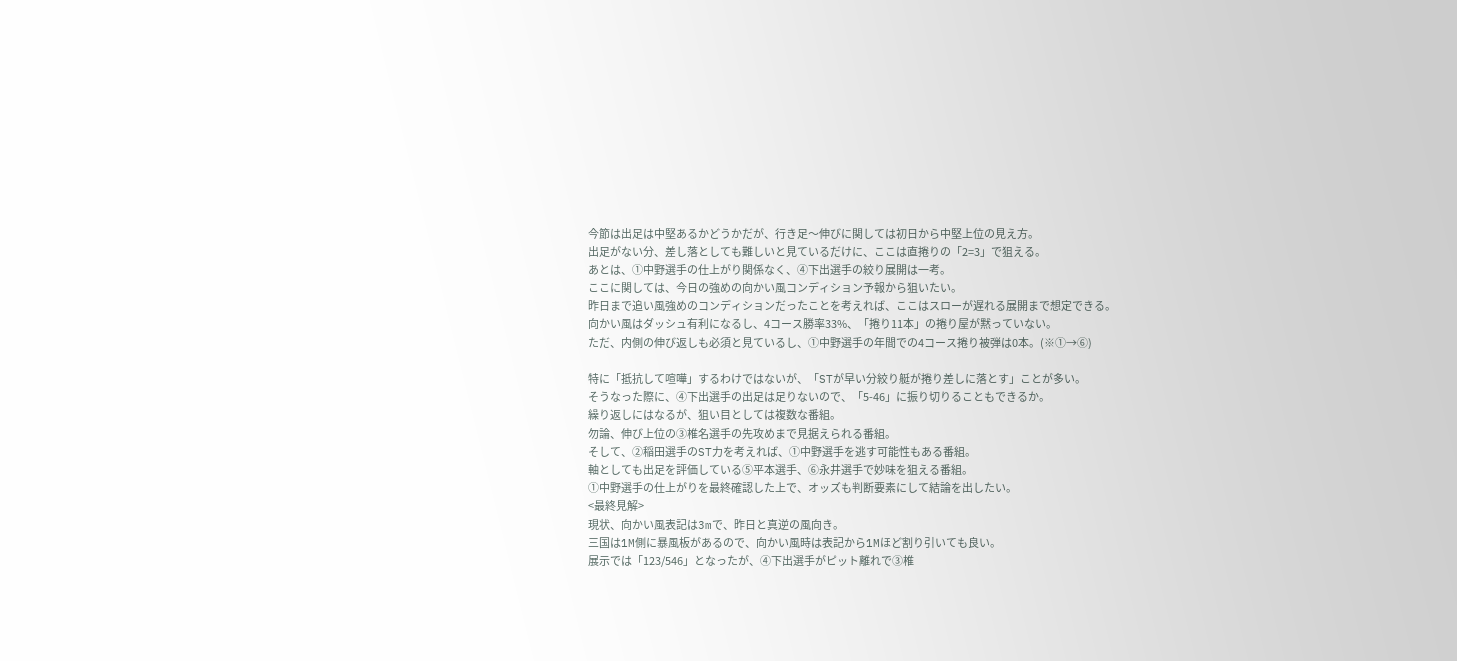今節は出足は中堅あるかどうかだが、行き足〜伸びに関しては初日から中堅上位の見え方。
出足がない分、差し落としても難しいと見ているだけに、ここは直捲りの「2=3」で狙える。
あとは、①中野選手の仕上がり関係なく、④下出選手の絞り展開は一考。
ここに関しては、今日の強めの向かい風コンディション予報から狙いたい。
昨日まで追い風強めのコンディションだったことを考えれば、ここはスローが遅れる展開まで想定できる。
向かい風はダッシュ有利になるし、4コース勝率33%、「捲り11本」の捲り屋が黙っていない。
ただ、内側の伸び返しも必須と見ているし、①中野選手の年間での4コース捲り被弾は0本。(※①→⑥)

特に「抵抗して喧嘩」するわけではないが、「STが早い分絞り艇が捲り差しに落とす」ことが多い。
そうなった際に、④下出選手の出足は足りないので、「5-46」に振り切りることもできるか。
繰り返しにはなるが、狙い目としては複数な番組。
勿論、伸び上位の③椎名選手の先攻めまで見据えられる番組。
そして、②稲田選手のST力を考えれば、①中野選手を逃す可能性もある番組。
軸としても出足を評価している⑤平本選手、⑥永井選手で妙味を狙える番組。
①中野選手の仕上がりを最終確認した上で、オッズも判断要素にして結論を出したい。
<最終見解>
現状、向かい風表記は3mで、昨日と真逆の風向き。
三国は1M側に暴風板があるので、向かい風時は表記から1Mほど割り引いても良い。
展示では「123/546」となったが、④下出選手がピット離れで③椎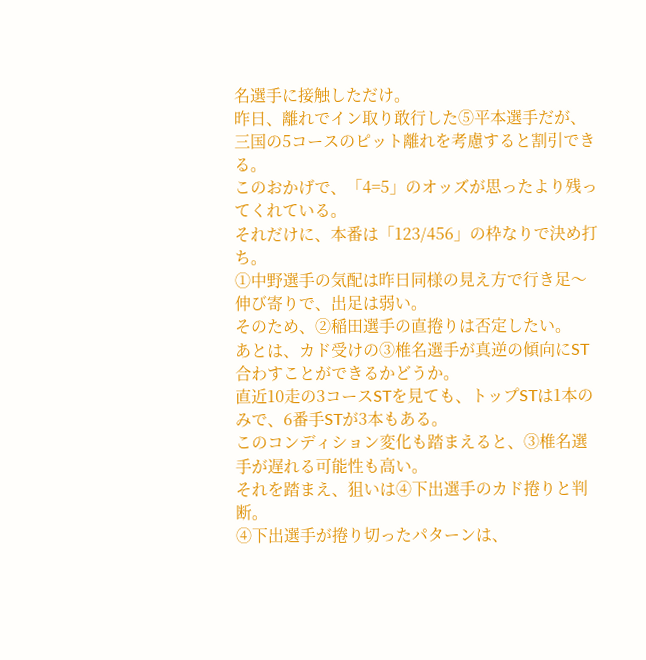名選手に接触しただけ。
昨日、離れでイン取り敢行した⑤平本選手だが、三国の5コースのピット離れを考慮すると割引できる。
このおかげで、「4=5」のオッズが思ったより残ってくれている。
それだけに、本番は「123/456」の枠なりで決め打ち。
①中野選手の気配は昨日同様の見え方で行き足〜伸び寄りで、出足は弱い。
そのため、②稲田選手の直捲りは否定したい。
あとは、カド受けの③椎名選手が真逆の傾向にST合わすことができるかどうか。
直近10走の3コースSTを見ても、トップSTは1本のみで、6番手STが3本もある。
このコンディション変化も踏まえると、③椎名選手が遅れる可能性も高い。
それを踏まえ、狙いは④下出選手のカド捲りと判断。
④下出選手が捲り切ったパターンは、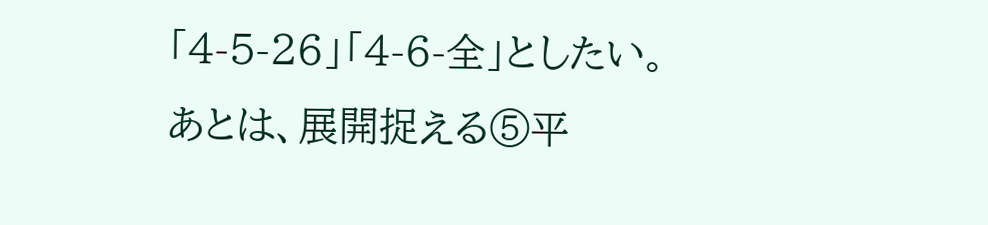「4-5-26」「4-6-全」としたい。
あとは、展開捉える⑤平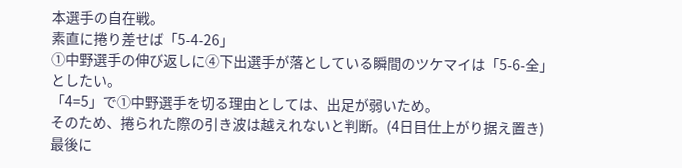本選手の自在戦。
素直に捲り差せば「5-4-26」
①中野選手の伸び返しに④下出選手が落としている瞬間のツケマイは「5-6-全」としたい。
「4=5」で①中野選手を切る理由としては、出足が弱いため。
そのため、捲られた際の引き波は越えれないと判断。(4日目仕上がり据え置き)
最後に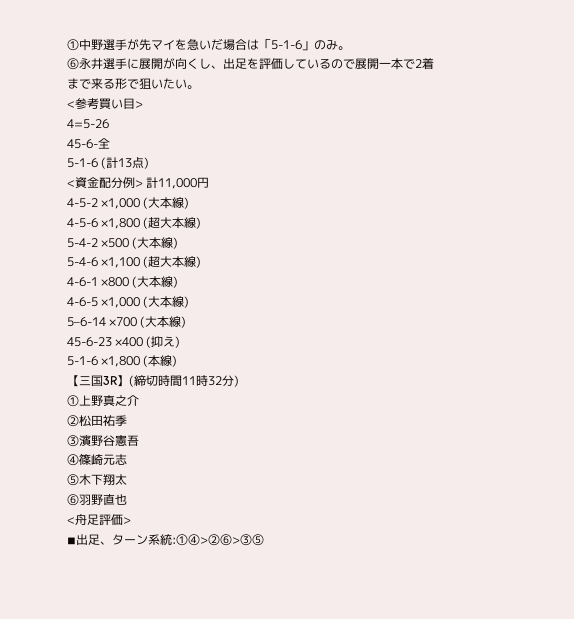①中野選手が先マイを急いだ場合は「5-1-6」のみ。
⑥永井選手に展開が向くし、出足を評価しているので展開一本で2着まで来る形で狙いたい。
<参考買い目>
4=5-26
45-6-全
5-1-6 (計13点)
<資金配分例> 計11,000円
4-5-2 ×1,000 (大本線)
4-5-6 ×1,800 (超大本線)
5-4-2 ×500 (大本線)
5-4-6 ×1,100 (超大本線)
4-6-1 ×800 (大本線)
4-6-5 ×1,000 (大本線)
5–6-14 ×700 (大本線)
45-6-23 ×400 (抑え)
5-1-6 ×1,800 (本線)
【三国3R】(締切時間11時32分)
①上野真之介
②松田祐季
③濱野谷憲吾
④篠崎元志
⑤木下翔太
⑥羽野直也
<舟足評価>
◾出足、ターン系統:①④>②⑥>③⑤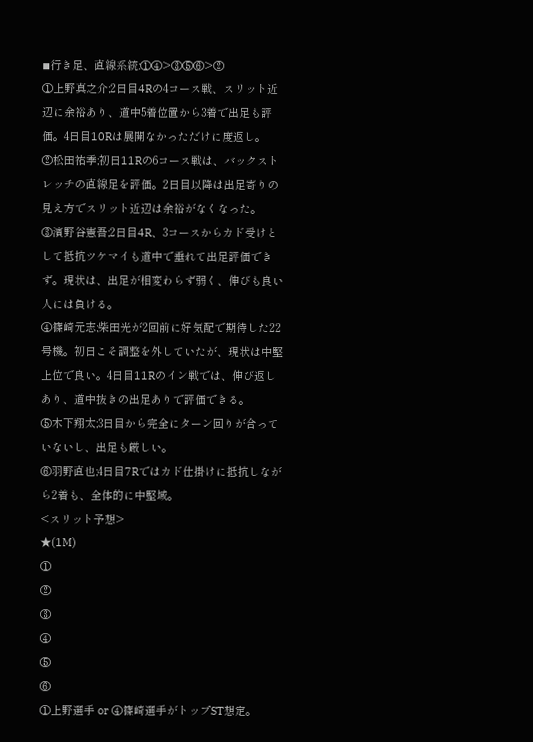◾行き足、直線系統:①④>③⑤⑥>②
①上野真之介;2日目4Rの4コース戦、スリット近辺に余裕あり、道中5着位置から3着で出足も評価。4日目10Rは展開なかっただけに度返し。
②松田祐季;初日11Rの6コース戦は、バックストレッチの直線足を評価。2日目以降は出足寄りの見え方でスリット近辺は余裕がなくなった。
③濱野谷憲吾;2日目4R、3コースからカド受けとして抵抗ツケマイも道中で垂れて出足評価できず。現状は、出足が相変わらず弱く、伸びも良い人には負ける。
④篠崎元志;柴田光が2回前に好気配で期待した22号機。初日こそ調整を外していたが、現状は中堅上位で良い。4日目11Rのイン戦では、伸び返しあり、道中抜きの出足ありで評価できる。
⑤木下翔太;3日目から完全にターン回りが合っていないし、出足も厳しい。
⑥羽野直也;4日目7Rではカド仕掛けに抵抗しながら2着も、全体的に中堅域。
<スリット予想>
★(1M)
①
②
③
④
⑤
⑥
①上野選手 or ④篠崎選手がトップST想定。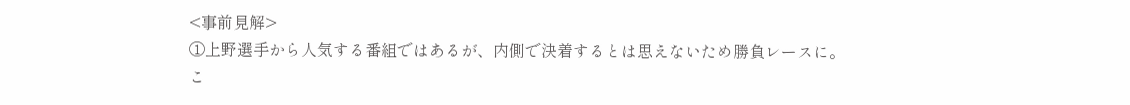<事前見解>
①上野選手から人気する番組ではあるが、内側で決着するとは思えないため勝負レースに。
こ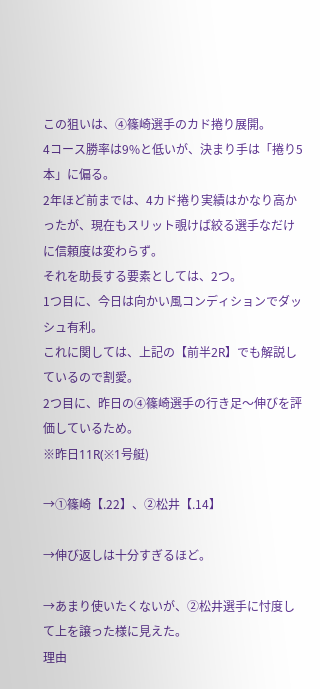この狙いは、④篠崎選手のカド捲り展開。
4コース勝率は9%と低いが、決まり手は「捲り5本」に偏る。
2年ほど前までは、4カド捲り実績はかなり高かったが、現在もスリット覗けば絞る選手なだけに信頼度は変わらず。
それを助長する要素としては、2つ。
1つ目に、今日は向かい風コンディションでダッシュ有利。
これに関しては、上記の【前半2R】でも解説しているので割愛。
2つ目に、昨日の④篠崎選手の行き足〜伸びを評価しているため。
※昨日11R(※1号艇)

→①篠崎【.22】、②松井【.14】

→伸び返しは十分すぎるほど。

→あまり使いたくないが、②松井選手に忖度して上を譲った様に見えた。
理由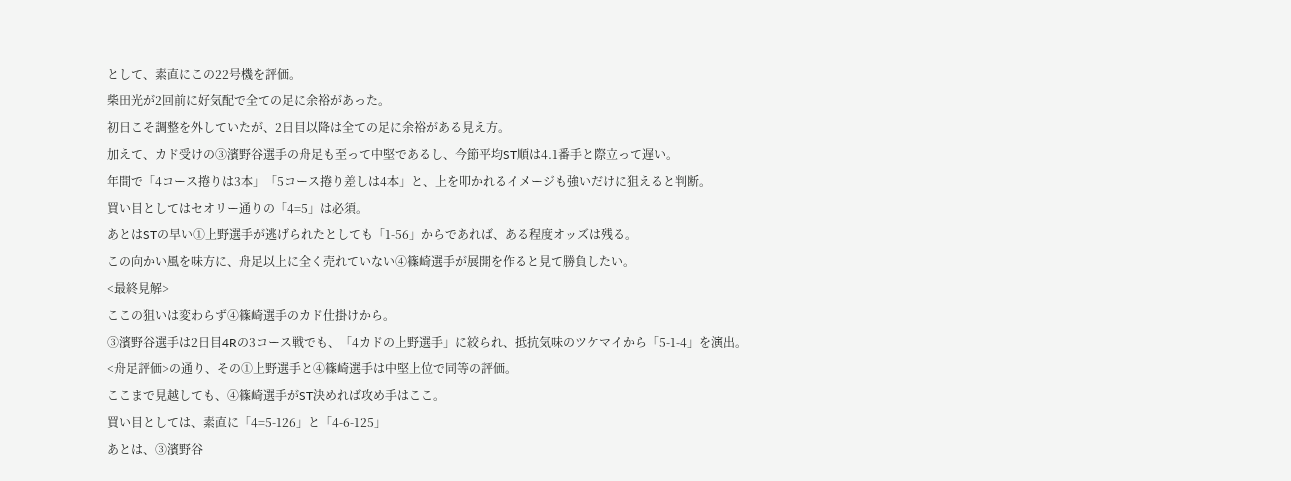として、素直にこの22号機を評価。
柴田光が2回前に好気配で全ての足に余裕があった。
初日こそ調整を外していたが、2日目以降は全ての足に余裕がある見え方。
加えて、カド受けの③濱野谷選手の舟足も至って中堅であるし、今節平均ST順は4.1番手と際立って遅い。
年間で「4コース捲りは3本」「5コース捲り差しは4本」と、上を叩かれるイメージも強いだけに狙えると判断。
買い目としてはセオリー通りの「4=5」は必須。
あとはSTの早い①上野選手が逃げられたとしても「1-56」からであれば、ある程度オッズは残る。
この向かい風を味方に、舟足以上に全く売れていない④篠崎選手が展開を作ると見て勝負したい。
<最終見解>
ここの狙いは変わらず④篠崎選手のカド仕掛けから。
③濱野谷選手は2日目4Rの3コース戦でも、「4カドの上野選手」に絞られ、抵抗気味のツケマイから「5-1-4」を演出。
<舟足評価>の通り、その①上野選手と④篠崎選手は中堅上位で同等の評価。
ここまで見越しても、④篠崎選手がST決めれば攻め手はここ。
買い目としては、素直に「4=5-126」と「4-6-125」
あとは、③濱野谷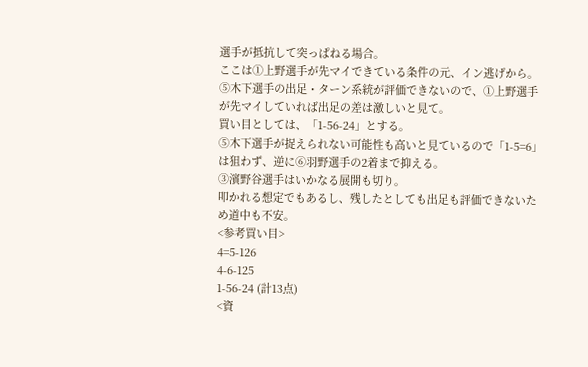選手が抵抗して突っぱねる場合。
ここは①上野選手が先マイできている条件の元、イン逃げから。
⑤木下選手の出足・ターン系統が評価できないので、①上野選手が先マイしていれば出足の差は激しいと見て。
買い目としては、「1-56-24」とする。
⑤木下選手が捉えられない可能性も高いと見ているので「1-5=6」は狙わず、逆に⑥羽野選手の2着まで抑える。
③濱野谷選手はいかなる展開も切り。
叩かれる想定でもあるし、残したとしても出足も評価できないため道中も不安。
<参考買い目>
4=5-126
4-6-125
1-56-24 (計13点)
<資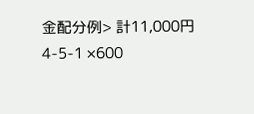金配分例> 計11,000円
4-5-1 ×600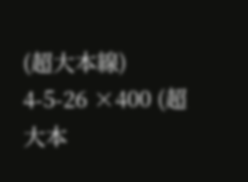(超大本線)
4-5-26 ×400 (超大本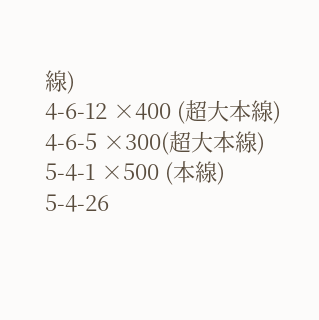線)
4-6-12 ×400 (超大本線)
4-6-5 ×300(超大本線)
5-4-1 ×500 (本線)
5-4-26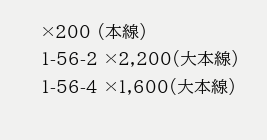×200 (本線)
1-56-2 ×2,200(大本線)
1-56-4 ×1,600(大本線)